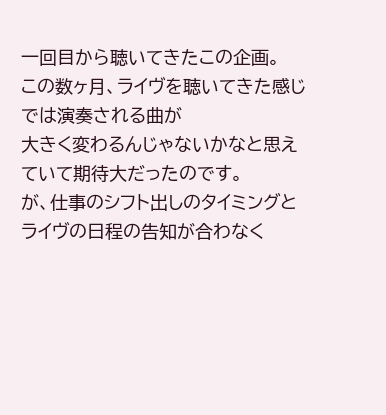一回目から聴いてきたこの企画。
この数ヶ月、ライヴを聴いてきた感じでは演奏される曲が
大きく変わるんじゃないかなと思えていて期待大だったのです。
が、仕事のシフト出しのタイミングとライヴの日程の告知が合わなく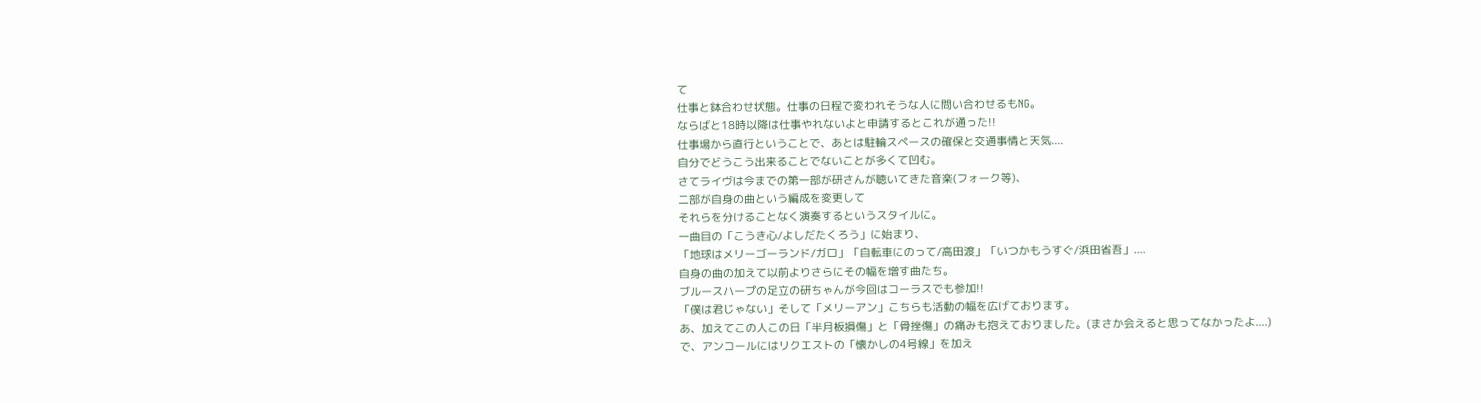て
仕事と鉢合わせ状態。仕事の日程で変われそうな人に問い合わせるもNG。
ならばと18時以降は仕事やれないよと申請するとこれが通った!!
仕事場から直行ということで、あとは駐輪スペースの確保と交通事情と天気....
自分でどうこう出来ることでないことが多くて凹む。
さてライヴは今までの第一部が研さんが聴いてきた音楽(フォーク等)、
二部が自身の曲という編成を変更して
それらを分けることなく演奏するというスタイルに。
一曲目の「こうき心/よしだたくろう」に始まり、
「地球はメリーゴーランド/ガロ」「自転車にのって/高田渡」「いつかもうすぐ/浜田省吾」....
自身の曲の加えて以前よりさらにその幅を増す曲たち。
ブルースハープの足立の研ちゃんが今回はコーラスでも参加!!
「僕は君じゃない」そして「メリーアン」こちらも活動の幅を広げております。
あ、加えてこの人この日「半月板損傷」と「骨挫傷」の痛みも抱えておりました。(まさか会えると思ってなかったよ....)
で、アンコールにはリクエストの「懐かしの4号線」を加え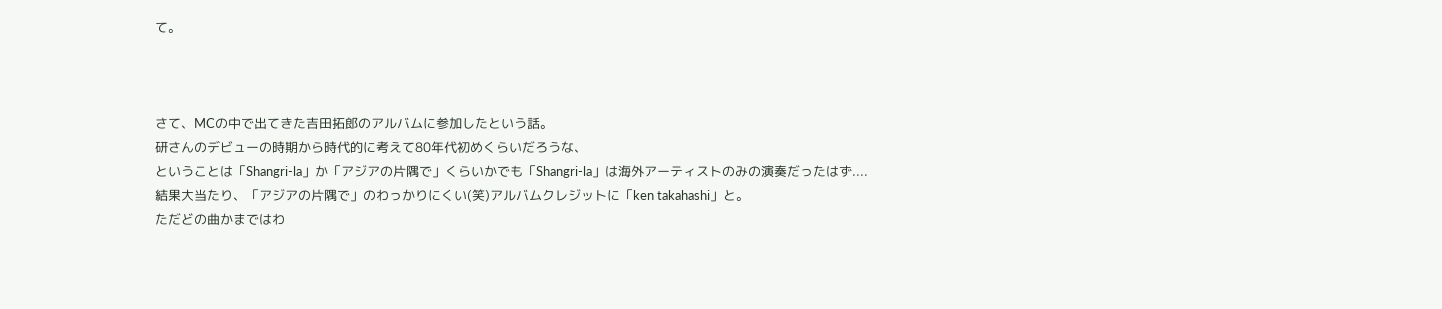て。



さて、MCの中で出てきた吉田拓郎のアルバムに参加したという話。
研さんのデビューの時期から時代的に考えて80年代初めくらいだろうな、
ということは「Shangri-la」か「アジアの片隅で」くらいかでも「Shangri-la」は海外アーティストのみの演奏だったはず....
結果大当たり、「アジアの片隅で」のわっかりにくい(笑)アルバムクレジットに「ken takahashi」と。
ただどの曲かまではわ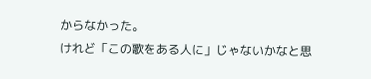からなかった。
けれど「この歌をある人に」じゃないかなと思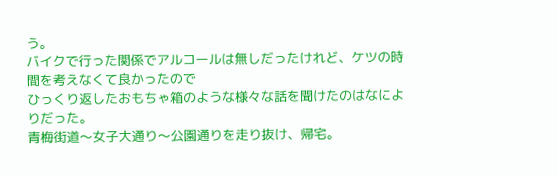う。
バイクで行った関係でアルコールは無しだったけれど、ケツの時間を考えなくて良かったので
ひっくり返したおもちゃ箱のような様々な話を聞けたのはなによりだった。
青梅街道〜女子大通り〜公園通りを走り抜け、帰宅。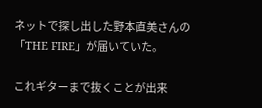ネットで探し出した野本直美さんの「THE FIRE」が届いていた。

これギターまで抜くことが出来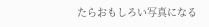たらおもしろい写真になる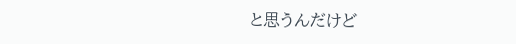と思うんだけど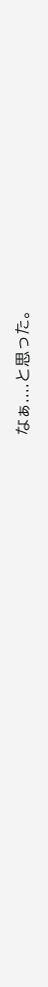なぁ....と思った。